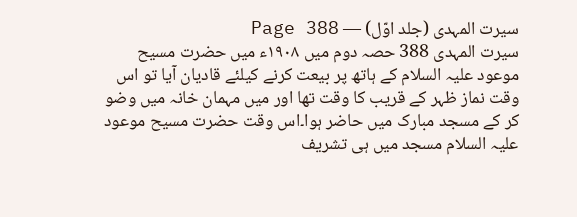سیرت المہدی (جلد اوّل) — Page 388
سیرت المہدی 388 حصہ دوم میں ۱۹۰۸ء میں حضرت مسیح موعود علیہ السلام کے ہاتھ پر بیعت کرنے کیلئے قادیان آیا تو اس وقت نماز ظہر کے قریب کا وقت تھا اور میں مہمان خانہ میں وضو کر کے مسجد مبارک میں حاضر ہوا۔اس وقت حضرت مسیح موعود علیہ السلام مسجد میں ہی تشریف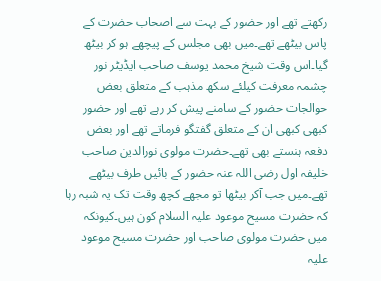رکھتے تھے اور حضور کے بہت سے اصحاب حضرت کے پاس بیٹھے تھے۔میں بھی مجلس کے پیچھے ہو کر بیٹھ گیا۔اس وقت شیخ محمد یوسف صاحب ایڈیٹر نور چشمہ معرفت کیلئے سکھ مذہب کے متعلق بعض حوالجات حضور کے سامنے پیش کر رہے تھے اور حضور کبھی کبھی ان کے متعلق گفتگو فرماتے تھے اور بعض دفعہ ہنستے بھی تھے۔حضرت مولوی نورالدین صاحب خلیفہ اول رضی اللہ عنہ حضور کے بائیں طرف بیٹھے تھے۔میں جب آکر بیٹھا تو مجھے کچھ وقت تک یہ شبہ رہا کہ حضرت مسیح موعود علیہ السلام کون ہیں۔کیونکہ میں حضرت مولوی صاحب اور حضرت مسیح موعود علیہ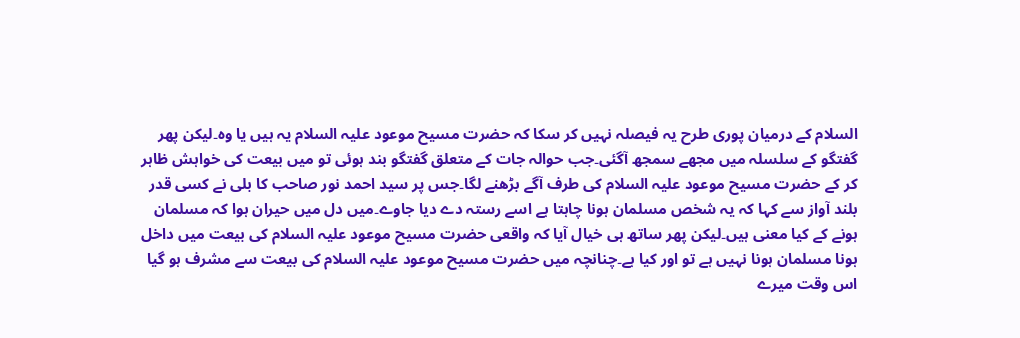السلام کے درمیان پوری طرح یہ فیصلہ نہیں کر سکا کہ حضرت مسیح موعود علیہ السلام یہ ہیں یا وہ۔لیکن پھر گفتگو کے سلسلہ میں مجھے سمجھ آگئی۔جب حوالہ جات کے متعلق گفتگو بند ہوئی تو میں بیعت کی خواہش ظاہر کر کے حضرت مسیح موعود علیہ السلام کی طرف آگے بڑھنے لگا۔جس پر سید احمد نور صاحب کا بلی نے کسی قدر بلند آواز سے کہا کہ یہ شخص مسلمان ہونا چاہتا ہے اسے رستہ دے دیا جاوے۔میں دل میں حیران ہوا کہ مسلمان ہونے کے کیا معنی ہیں۔لیکن پھر ساتھ ہی خیال آیا کہ واقعی حضرت مسیح موعود علیہ السلام کی بیعت میں داخل ہونا مسلمان ہونا نہیں ہے تو اور کیا ہے۔چنانچہ میں حضرت مسیح موعود علیہ السلام کی بیعت سے مشرف ہو گیا اس وقت میرے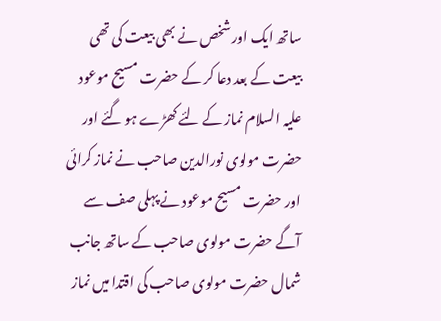ساتھ ایک اور شخص نے بھی بیعت کی تھی بیعت کے بعد دعا کر کے حضرت مسیح موعود علیہ السلام نماز کے لئے کھڑے ہو گئے اور حضرت مولوی نورالدین صاحب نے نماز کرائی اور حضرت مسیح موعود نے پہلی صف سے آگے حضرت مولوی صاحب کے ساتھ جانب شمال حضرت مولوی صاحب کی اقتدا میں نماز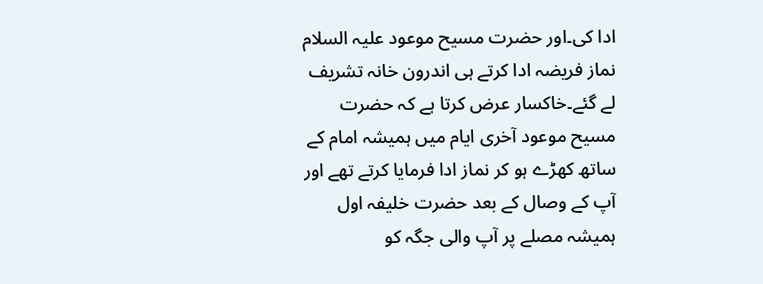ادا کی۔اور حضرت مسیح موعود علیہ السلام نماز فریضہ ادا کرتے ہی اندرون خانہ تشریف لے گئے۔خاکسار عرض کرتا ہے کہ حضرت مسیح موعود آخری ایام میں ہمیشہ امام کے ساتھ کھڑے ہو کر نماز ادا فرمایا کرتے تھے اور آپ کے وصال کے بعد حضرت خلیفہ اول ہمیشہ مصلے پر آپ والی جگہ کو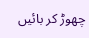چھوڑ کر بائیں